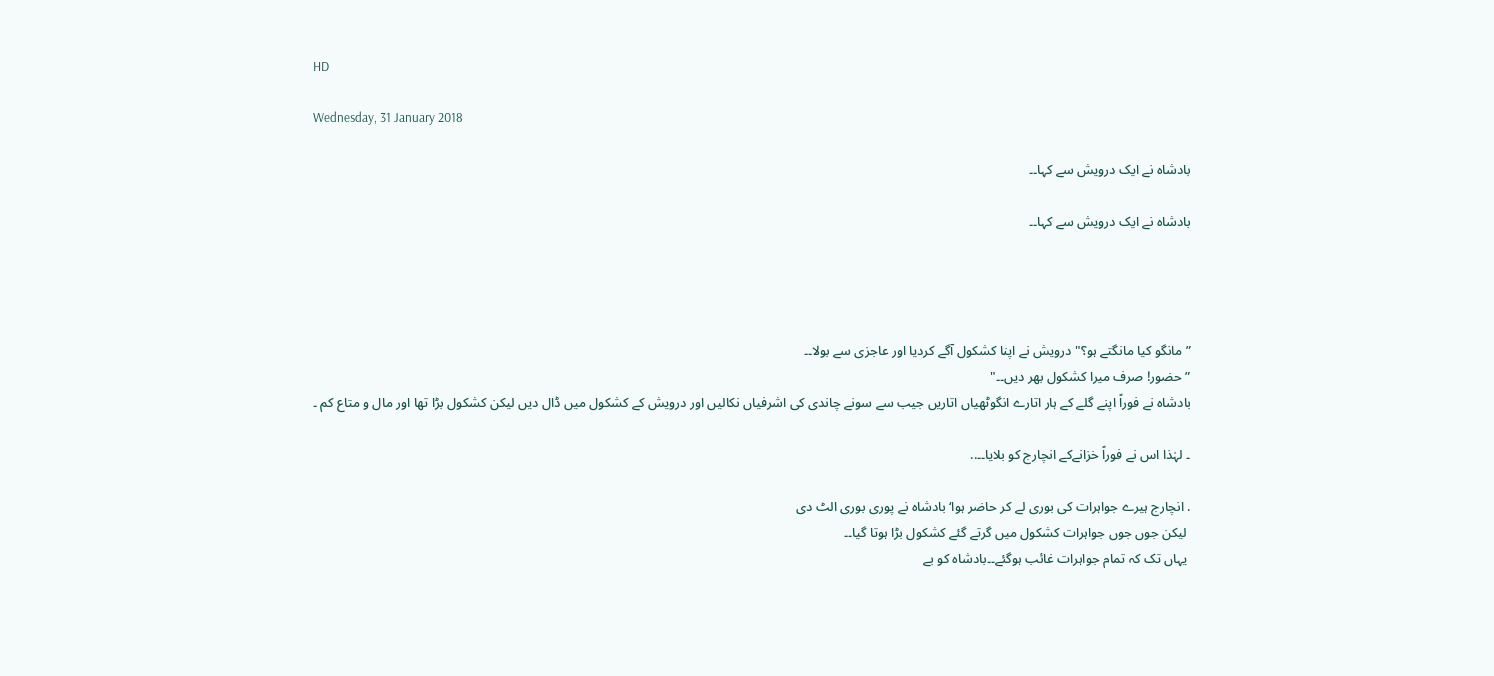HD

Wednesday, 31 January 2018

بادشاہ نے ایک درویش سے کہا۔۔

بادشاہ نے ایک درویش سے کہا۔۔




” مانگو کیا مانگتے ہو؟" درویش نے اپنا کشکول آگے کردیا اور عاجزی سے بولا۔۔
” حضور! صرف میرا کشکول بھر دیں۔۔"
بادشاہ نے فوراً اپنے گلے کے ہار اتارے انگوٹھیاں اتاریں جیب سے سونے چاندی کی اشرفیاں نکالیں اور درویش کے کشکول میں ڈال دیں لیکن کشکول بڑا تھا اور مال و متاع کم ۔

۔ لہٰذا اس نے فوراً خزانےکے انچارج کو بلایا۔۔..

. انچارج ہیرے جواہرات کی بوری لے کر حاضر ہوا‘ بادشاہ نے پوری بوری الٹ دی
 لیکن جوں جوں جواہرات کشکول میں گرتے گئے کشکول بڑا ہوتا گیا۔۔
 یہاں تک کہ تمام جواہرات غائب ہوگئے۔۔بادشاہ کو بے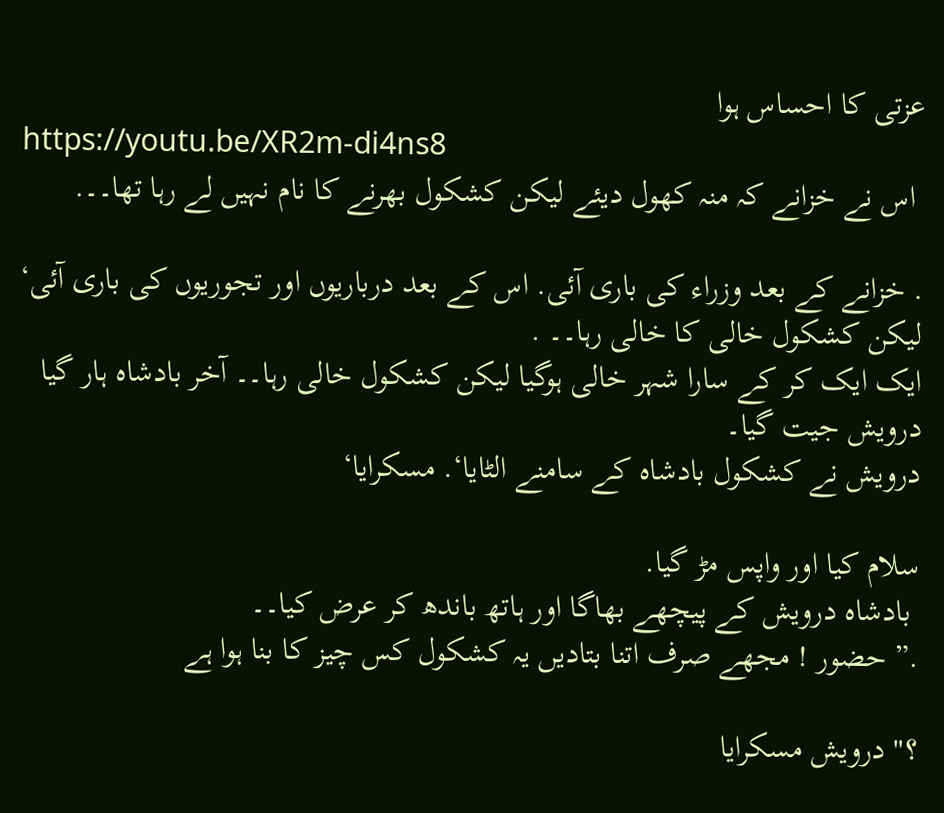عزتی کا احساس ہوا
https://youtu.be/XR2m-di4ns8
 اس نے خزانے کہ منہ کھول دیئے لیکن کشکول بھرنے کا نام نہیں لے رہا تھا۔۔.

. خزانے کے بعد وزراء کی باری آئی. اس کے بعد درباریوں اور تجوریوں کی باری آئی‘ لیکن کشکول خالی کا خالی رہا۔۔ .
ایک ایک کر کے سارا شہر خالی ہوگیا لیکن کشکول خالی رہا۔۔ آخر بادشاہ ہار گیا درویش جیت گیا۔
درویش نے کشکول بادشاہ کے سامنے الٹایا‘. مسکرایا‘

سلام کیا اور واپس مڑ گیا.
 بادشاہ درویش کے پیچھے بھاگا اور ہاتھ باندھ کر عرض کیا۔۔
.” حضور ! مجھے صرف اتنا بتادیں یہ کشکول کس چیز کا بنا ہوا ہے

؟" درویش مسکرایا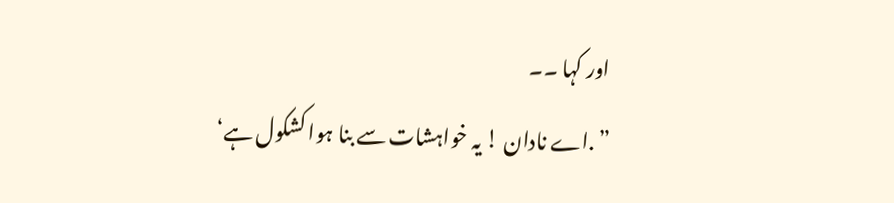اور کہا ۔۔
” .اے نادان ! یہ خواہشات سے بنا ہوا کشکول ہے‘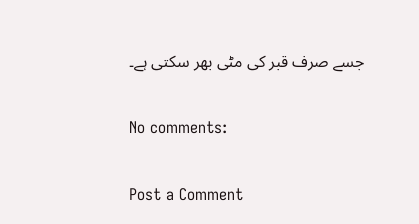جسے صرف قبر کی مٹی بھر سکتی ہے۔

No comments:

Post a Comment